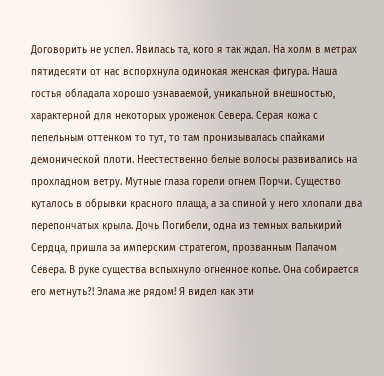Договорить не успел. Явилась та, кого я так ждал. На холм в метрах пятидесяти от нас вспорхнула одинокая женская фигура. Наша гостья обладала хорошо узнаваемой, уникальной внешностью, характерной для некоторых уроженок Севера. Серая кожа с пепельным оттенком то тут, то там пронизывалась спайками демонической плоти. Неестественно белые волосы развивались на прохладном ветру. Мутные глаза горели огнем Порчи. Существо куталось в обрывки красного плаща, а за спиной у него хлопали два перепончатых крыла. Дочь Погибели, одна из темных валькирий Сердца, пришла за имперским стратегом, прозванным Палачом Севера. В руке существа вспыхнуло огненное копье. Она собирается его метнуть?! Элама же рядом! Я видел как эти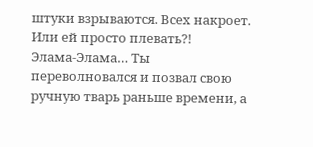штуки взрываются. Всех накроет. Или ей просто плевать?!
Элама-Элама… Ты переволновался и позвал свою ручную тварь раньше времени, а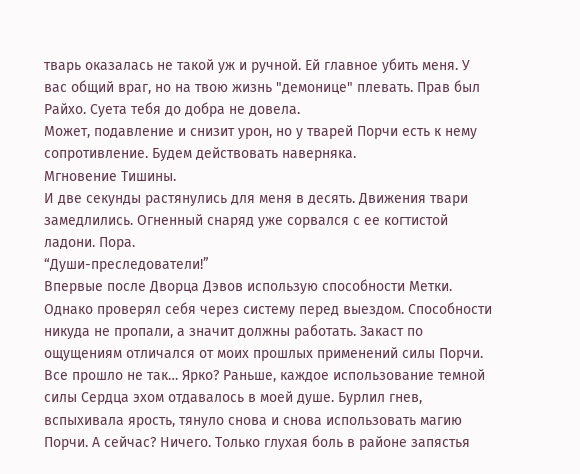тварь оказалась не такой уж и ручной. Ей главное убить меня. У вас общий враг, но на твою жизнь "демонице" плевать. Прав был Райхо. Суета тебя до добра не довела.
Может, подавление и снизит урон, но у тварей Порчи есть к нему сопротивление. Будем действовать наверняка.
Мгновение Тишины.
И две секунды растянулись для меня в десять. Движения твари замедлились. Огненный снаряд уже сорвался с ее когтистой ладони. Пора.
“Души-преследователи!”
Впервые после Дворца Дэвов использую способности Метки. Однако проверял себя через систему перед выездом. Способности никуда не пропали, а значит должны работать. Закаст по ощущениям отличался от моих прошлых применений силы Порчи. Все прошло не так… Ярко? Раньше, каждое использование темной силы Сердца эхом отдавалось в моей душе. Бурлил гнев, вспыхивала ярость, тянуло снова и снова использовать магию Порчи. А сейчас? Ничего. Только глухая боль в районе запястья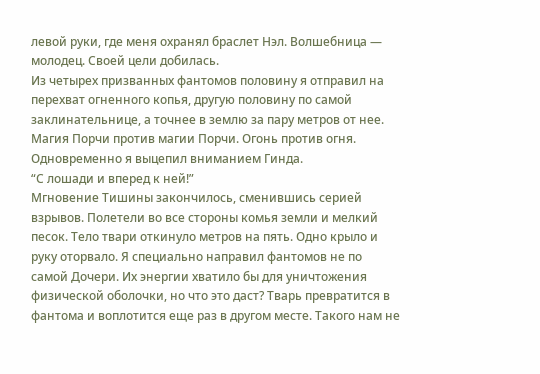левой руки, где меня охранял браслет Нэл. Волшебница — молодец. Своей цели добилась.
Из четырех призванных фантомов половину я отправил на перехват огненного копья, другую половину по самой заклинательнице, а точнее в землю за пару метров от нее. Магия Порчи против магии Порчи. Огонь против огня.
Одновременно я выцепил вниманием Гинда.
“С лошади и вперед к ней!”
Мгновение Тишины закончилось, сменившись серией взрывов. Полетели во все стороны комья земли и мелкий песок. Тело твари откинуло метров на пять. Одно крыло и руку оторвало. Я специально направил фантомов не по самой Дочери. Их энергии хватило бы для уничтожения физической оболочки, но что это даст? Тварь превратится в фантома и воплотится еще раз в другом месте. Такого нам не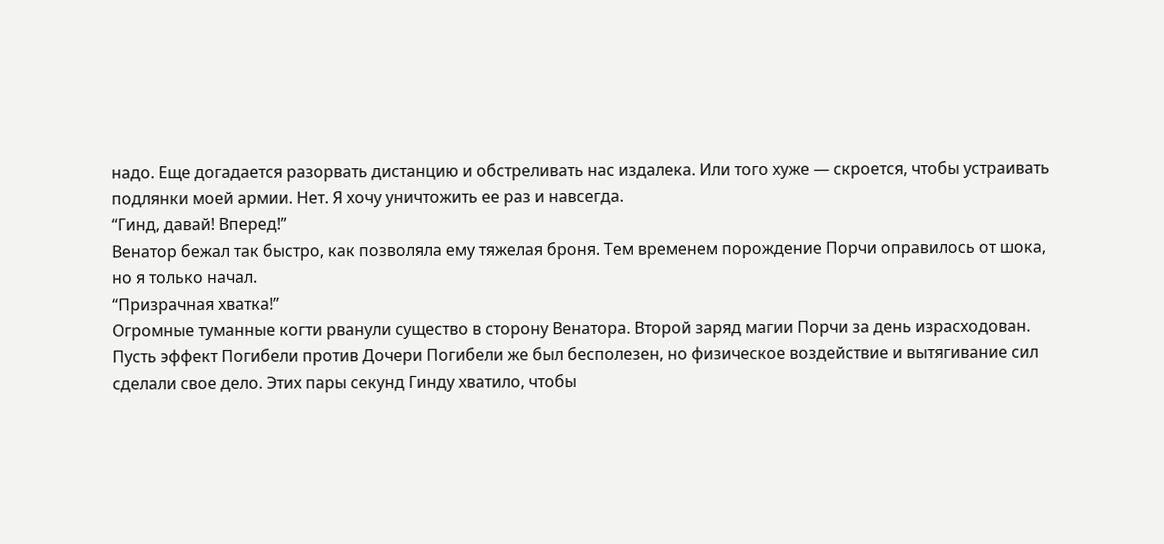надо. Еще догадается разорвать дистанцию и обстреливать нас издалека. Или того хуже — скроется, чтобы устраивать подлянки моей армии. Нет. Я хочу уничтожить ее раз и навсегда.
“Гинд, давай! Вперед!”
Венатор бежал так быстро, как позволяла ему тяжелая броня. Тем временем порождение Порчи оправилось от шока, но я только начал.
“Призрачная хватка!”
Огромные туманные когти рванули существо в сторону Венатора. Второй заряд магии Порчи за день израсходован.
Пусть эффект Погибели против Дочери Погибели же был бесполезен, но физическое воздействие и вытягивание сил сделали свое дело. Этих пары секунд Гинду хватило, чтобы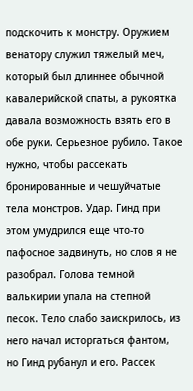подскочить к монстру. Оружием венатору служил тяжелый меч, который был длиннее обычной кавалерийской спаты, а рукоятка давала возможность взять его в обе руки. Серьезное рубило. Такое нужно, чтобы рассекать бронированные и чешуйчатые тела монстров. Удар. Гинд при этом умудрился еще что-то пафосное задвинуть, но слов я не разобрал. Голова темной валькирии упала на степной песок. Тело слабо заискрилось, из него начал исторгаться фантом, но Гинд рубанул и его. Рассек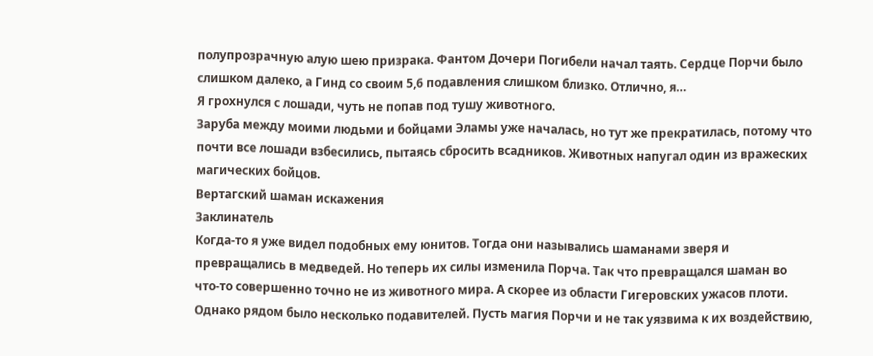полупрозрачную алую шею призрака. Фантом Дочери Погибели начал таять. Сердце Порчи было слишком далеко, а Гинд со своим 5,6 подавления слишком близко. Отлично, я…
Я грохнулся с лошади, чуть не попав под тушу животного.
Заруба между моими людьми и бойцами Эламы уже началась, но тут же прекратилась, потому что почти все лошади взбесились, пытаясь сбросить всадников. Животных напугал один из вражеских магических бойцов.
Вертагский шаман искажения
Заклинатель
Когда-то я уже видел подобных ему юнитов. Тогда они назывались шаманами зверя и превращались в медведей. Но теперь их силы изменила Порча. Так что превращался шаман во что-то совершенно точно не из животного мира. А скорее из области Гигеровских ужасов плоти. Однако рядом было несколько подавителей. Пусть магия Порчи и не так уязвима к их воздействию,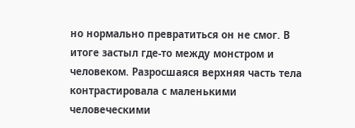но нормально превратиться он не смог. В итоге застыл где-то между монстром и человеком. Разросшаяся верхняя часть тела контрастировала с маленькими человеческими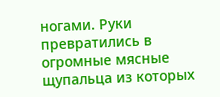ногами. Руки превратились в огромные мясные щупальца из которых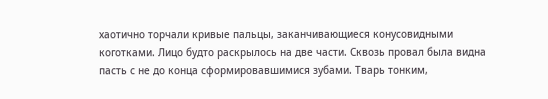хаотично торчали кривые пальцы, заканчивающиеся конусовидными коготками. Лицо будто раскрылось на две части. Сквозь провал была видна пасть с не до конца сформировавшимися зубами. Тварь тонким,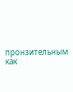пронзительным как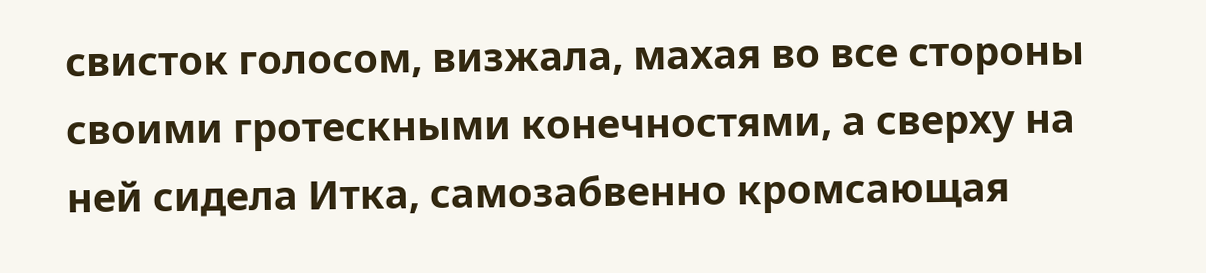свисток голосом, визжала, махая во все стороны своими гротескными конечностями, а сверху на ней сидела Итка, самозабвенно кромсающая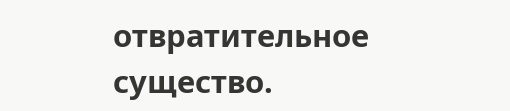отвратительное существо.